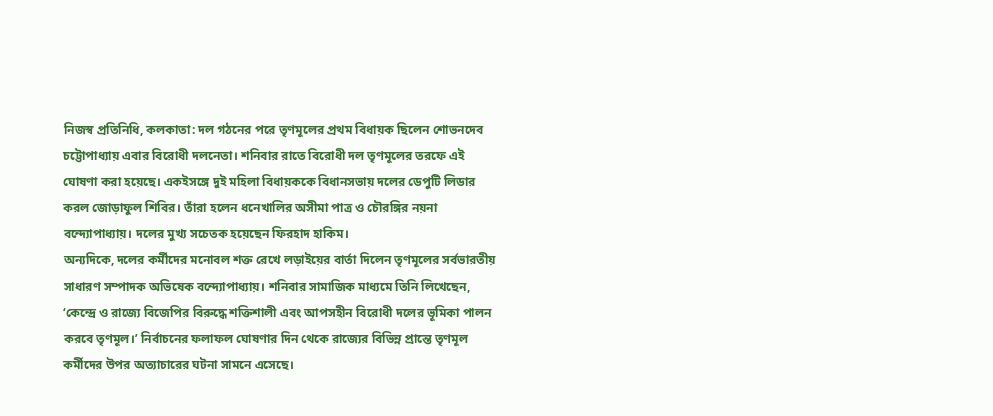নিজস্ব প্রতিনিধি, কলকাতা: দল গঠনের পরে তৃণমূলের প্রথম বিধায়ক ছিলেন শোভনদেব চট্টোপাধ্যায় এবার বিরোধী দলনেতা। শনিবার রাতে বিরোধী দল তৃণমূলের তরফে এই ঘোষণা করা হয়েছে। একইসঙ্গে দুই মহিলা বিধায়ককে বিধানসভায় দলের ডেপুটি লিডার করল জোড়াফুল শিবির। তাঁরা হলেন ধনেখালির অসীমা পাত্র ও চৌরঙ্গির নয়না বন্দ্যোপাধ্যায়। দলের মুখ্য সচেতক হয়েছেন ফিরহাদ হাকিম।
অন্যদিকে, দলের কর্মীদের মনোবল শক্ত রেখে লড়াইয়ের বার্তা দিলেন তৃণমূলের সর্বভারতীয় সাধারণ সম্পাদক অভিষেক বন্দ্যোপাধ্যায়। শনিবার সামাজিক মাধ্যমে তিনি লিখেছেন, ‘কেন্দ্রে ও রাজ্যে বিজেপির বিরুদ্ধে শক্তিশালী এবং আপসহীন বিরোধী দলের ভূমিকা পালন করবে তৃণমূল।’ নির্বাচনের ফলাফল ঘোষণার দিন থেকে রাজ্যের বিভিন্ন প্রান্তে তৃণমূল কর্মীদের উপর অত্যাচারের ঘটনা সামনে এসেছে।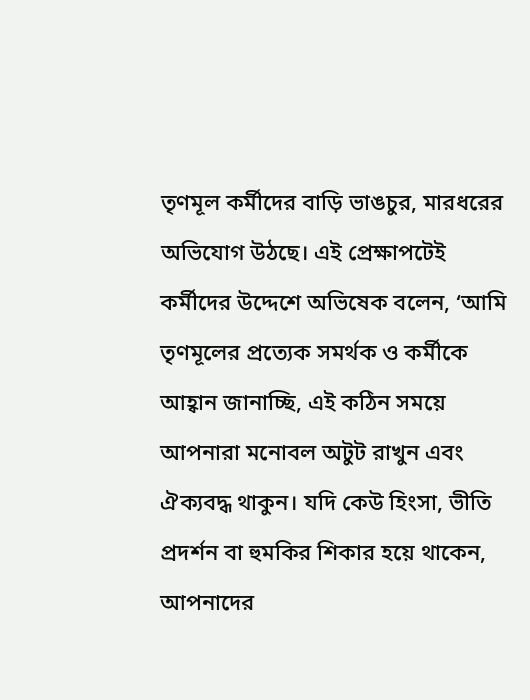তৃণমূল কর্মীদের বাড়ি ভাঙচুর, মারধরের অভিযোগ উঠছে। এই প্রেক্ষাপটেই কর্মীদের উদ্দেশে অভিষেক বলেন, ‘আমি তৃণমূলের প্রত্যেক সমর্থক ও কর্মীকে আহ্বান জানাচ্ছি, এই কঠিন সময়ে আপনারা মনোবল অটুট রাখুন এবং ঐক্যবদ্ধ থাকুন। যদি কেউ হিংসা, ভীতি প্রদর্শন বা হুমকির শিকার হয়ে থাকেন, আপনাদের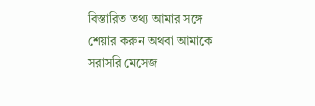বিস্তারিত তথ্য আমার সঙ্গে শেয়ার করুন অথবা আমাকে সরাসরি মেসেজ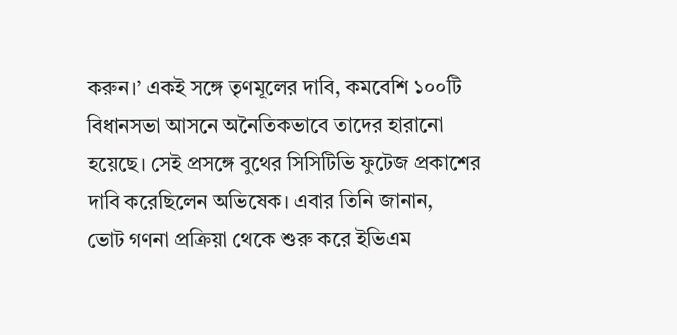করুন।’ একই সঙ্গে তৃণমূলের দাবি, কমবেশি ১০০টি বিধানসভা আসনে অনৈতিকভাবে তাদের হারানো হয়েছে। সেই প্রসঙ্গে বুথের সিসিটিভি ফুটেজ প্রকাশের দাবি করেছিলেন অভিষেক। এবার তিনি জানান,
ভোট গণনা প্রক্রিয়া থেকে শুরু করে ইভিএম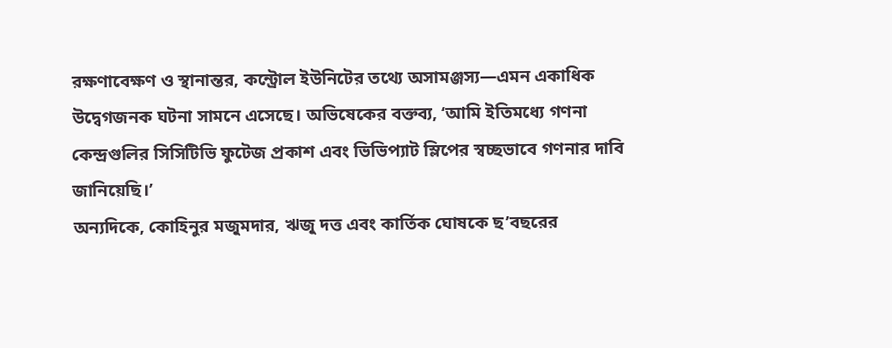রক্ষণাবেক্ষণ ও স্থানান্তর, কন্ট্রোল ইউনিটের তথ্যে অসামঞ্জস্য—এমন একাধিক উদ্বেগজনক ঘটনা সামনে এসেছে। অভিষেকের বক্তব্য, ‘আমি ইতিমধ্যে গণনা কেন্দ্রগুলির সিসিটিভি ফুটেজ প্রকাশ এবং ভিভিপ্যাট স্লিপের স্বচ্ছভাবে গণনার দাবি জানিয়েছি।’
অন্যদিকে, কোহিনুর মজুমদার, ঋজু দত্ত এবং কার্তিক ঘোষকে ছ’বছরের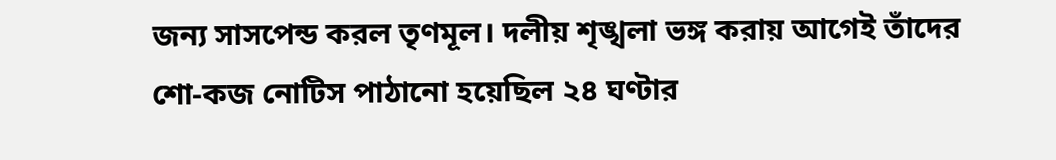জন্য সাসপেন্ড করল তৃণমূল। দলীয় শৃঙ্খলা ভঙ্গ করায় আগেই তাঁদের শো-কজ নোটিস পাঠানো হয়েছিল ২৪ ঘণ্টার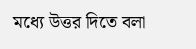মধ্যে উত্তর দিতে বলা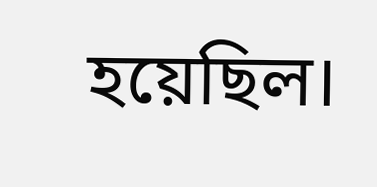হয়েছিল।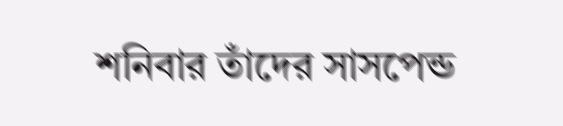শনিবার তাঁদের সাসপেন্ড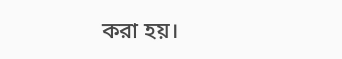করা হয়।